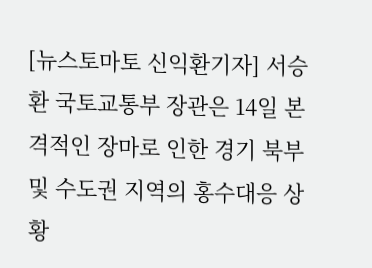[뉴스토마토 신익환기자] 서승환 국토교통부 장관은 14일 본격적인 장마로 인한 경기 북부 및 수도권 지역의 홍수대응 상황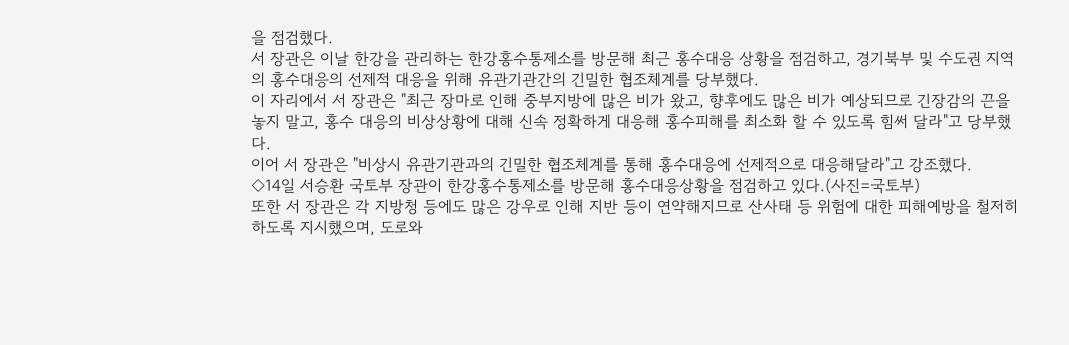을 점검했다.
서 장관은 이날 한강을 관리하는 한강홍수통제소를 방문해 최근 홍수대응 상황을 점검하고, 경기북부 및 수도권 지역의 홍수대응의 선제적 대응을 위해 유관기관간의 긴밀한 협조체계를 당부했다.
이 자리에서 서 장관은 "최근 장마로 인해 중부지방에 많은 비가 왔고, 향후에도 많은 비가 예상되므로 긴장감의 끈을 놓지 말고, 홍수 대응의 비상상황에 대해 신속 정확하게 대응해 홍수피해를 최소화 할 수 있도록 힘써 달라"고 당부했다.
이어 서 장관은 "비상시 유관기관과의 긴밀한 협조체계를 통해 홍수대응에 선제적으로 대응해달라"고 강조했다.
◇14일 서승환 국토부 장관이 한강홍수통제소를 방문해 홍수대응상황을 점검하고 있다.(사진=국토부)
또한 서 장관은 각 지방청 등에도 많은 강우로 인해 지반 등이 연약해지므로 산사태 등 위험에 대한 피해예방을 철저히 하도록 지시했으며, 도로와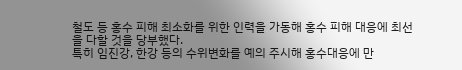철도 등 홍수 피해 최소화를 위한 인력을 가동해 홍수 피해 대응에 최선을 다할 것을 당부했다.
특히 임진강, 한강 등의 수위변화를 예의 주시해 홍수대응에 만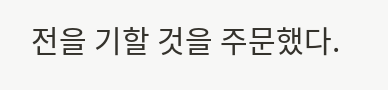전을 기할 것을 주문했다.